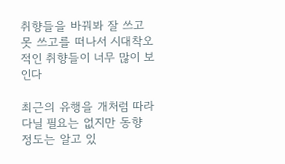취향들을 바꿔봐 잘 쓰고 못 쓰고를 떠나서 시대착오적인 취향들이 너무 많이 보인다

최근의 유행을 개처럼 따라다닐 필요는 없지만 동향 정도는 알고 있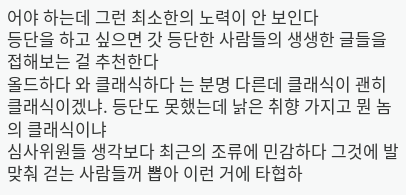어야 하는데 그런 최소한의 노력이 안 보인다
등단을 하고 싶으면 갓 등단한 사람들의 생생한 글들을 접해보는 걸 추천한다
올드하다 와 클래식하다 는 분명 다른데 클래식이 괜히 클래식이겠냐. 등단도 못했는데 낡은 취향 가지고 뭔 놈의 클래식이냐
심사위원들 생각보다 최근의 조류에 민감하다 그것에 발맞춰 걷는 사람들꺼 뽑아 이런 거에 타협하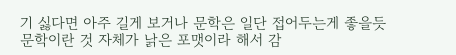기 싫다면 아주 길게 보거나 문학은 일단 접어두는게 좋을듯
문학이란 것 자체가 낡은 포맷이라 해서 감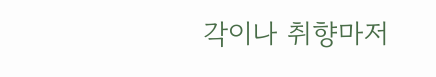각이나 취향마저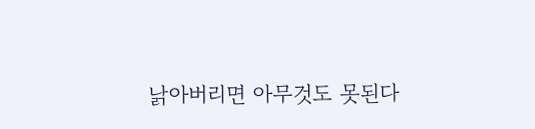낡아버리면 아무것도 못된다